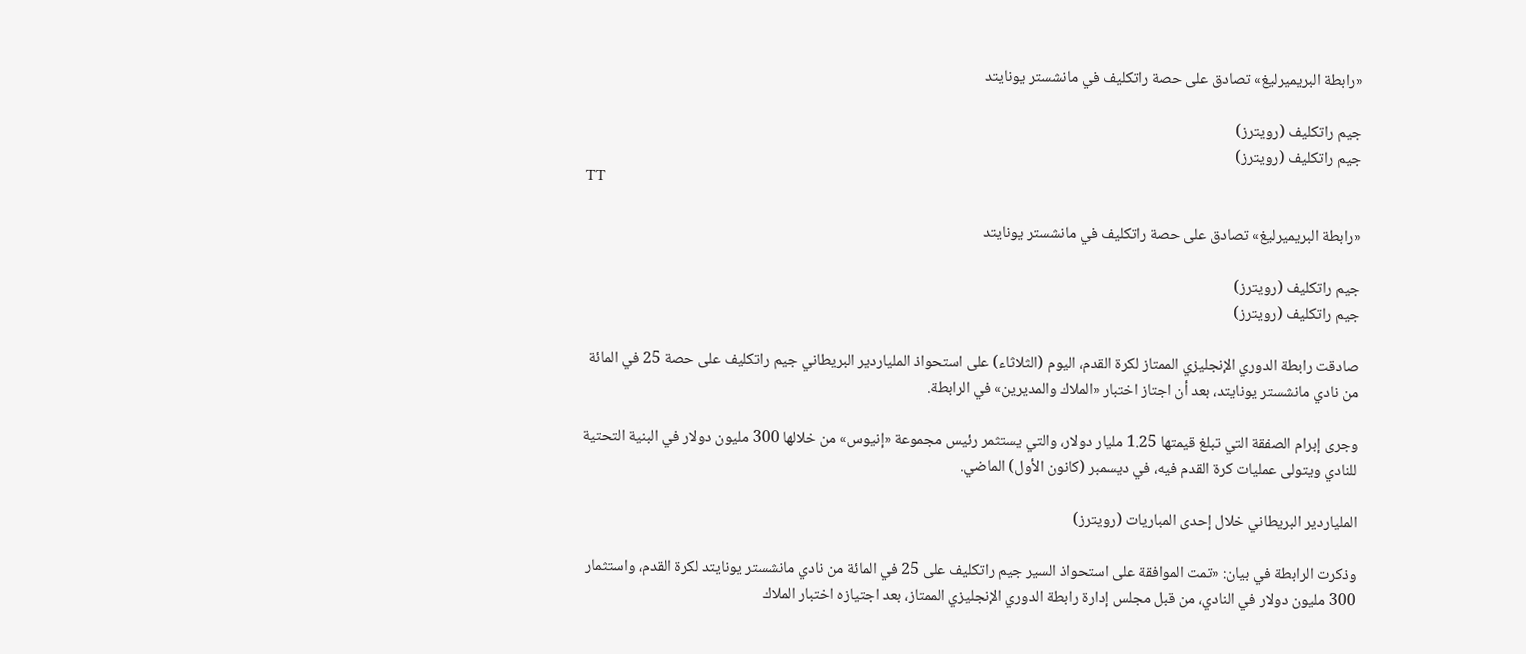«رابطة البريميرليغ» تصادق على حصة راتكليف في مانشستر يونايتد

جيم راتكليف (رويترز)
جيم راتكليف (رويترز)
TT

«رابطة البريميرليغ» تصادق على حصة راتكليف في مانشستر يونايتد

جيم راتكليف (رويترز)
جيم راتكليف (رويترز)

صادقت رابطة الدوري الإنجليزي الممتاز لكرة القدم، اليوم (الثلاثاء) على استحواذ الملياردير البريطاني جيم راتكليف على حصة 25 في المائة من نادي مانشستر يونايتد، بعد أن اجتاز اختبار «الملاك والمديرين» في الرابطة.

وجرى إبرام الصفقة التي تبلغ قيمتها 1.25 مليار دولار، والتي يستثمر رئيس مجموعة «إنيوس» من خلالها 300 مليون دولار في البنية التحتية للنادي ويتولى عمليات كرة القدم فيه، في ديسمبر (كانون الأول) الماضي.

الملياردير البريطاني خلال إحدى المباريات (رويترز)

وذكرت الرابطة في بيان: «تمت الموافقة على استحواذ السير جيم راتكليف على 25 في المائة من نادي مانشستر يونايتد لكرة القدم، واستثمار 300 مليون دولار في النادي، من قبل مجلس إدارة رابطة الدوري الإنجليزي الممتاز، بعد اجتيازه اختبار الملاك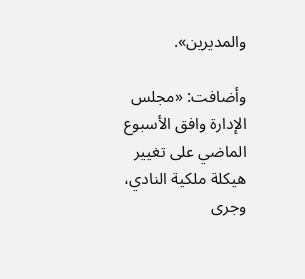والمديرين».

وأضافت: «مجلس الإدارة وافق الأسبوع الماضي على تغيير هيكلة ملكية النادي، وجرى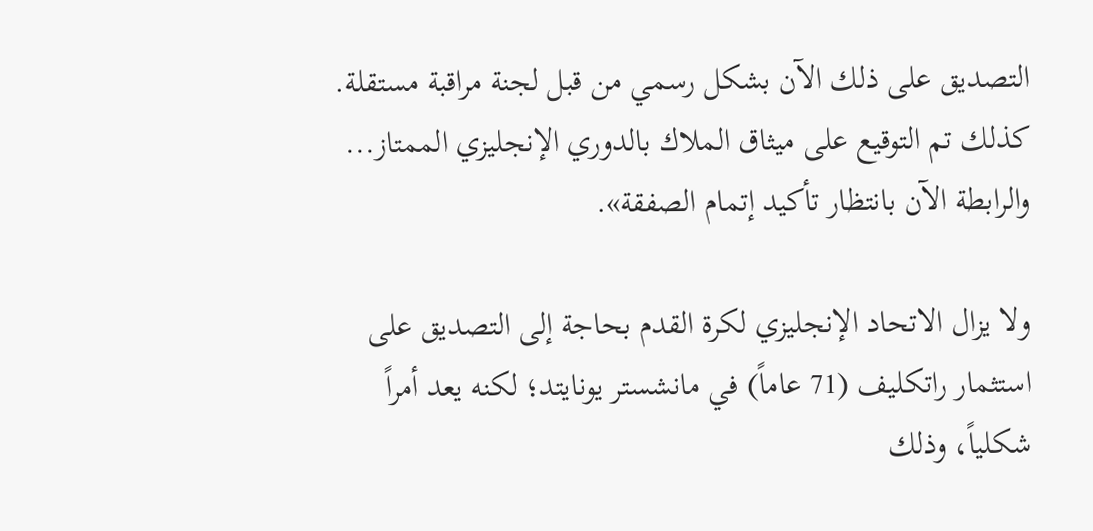التصديق على ذلك الآن بشكل رسمي من قبل لجنة مراقبة مستقلة. كذلك تم التوقيع على ميثاق الملاك بالدوري الإنجليزي الممتاز... والرابطة الآن بانتظار تأكيد إتمام الصفقة».

ولا يزال الاتحاد الإنجليزي لكرة القدم بحاجة إلى التصديق على استثمار راتكليف (71 عاماً) في مانشستر يونايتد؛ لكنه يعد أمراً شكلياً، وذلك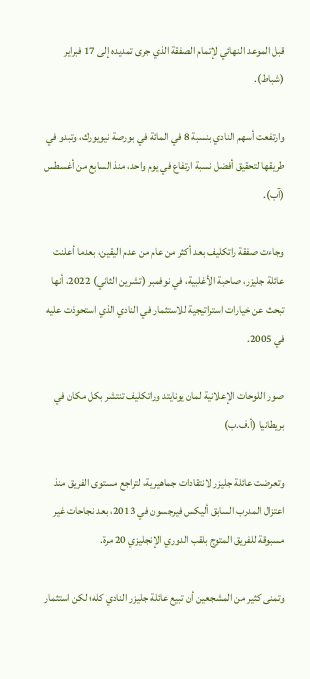قبل الموعد النهائي لإتمام الصفقة الذي جرى تمديده إلى 17 فبراير (شباط).

وارتفعت أسهم النادي بنسبة 8 في المائة في بورصة نيويورك، وتبدو في طريقها لتحقيق أفضل نسبة ارتفاع في يوم واحد، منذ السابع من أغسطس (آب).

وجاءت صفقة راتكليف بعد أكثر من عام من عدم اليقين، بعدما أعلنت عائلة جليزر، صاحبة الأغلبية، في نوفمبر (تشرين الثاني) 2022، أنها تبحث عن خيارات استراتيجية للاستثمار في النادي الذي استحوذت عليه في 2005.

صور اللوحات الإعلانية لمان يونايتد وراتكليف تنتشر بكل مكان في بريطانيا (أ.ف.ب)

وتعرضت عائلة جليزر لانتقادات جماهيرية، لتراجع مستوى الفريق منذ اعتزال المدرب السابق أليكس فيرجسون في 2013، بعد نجاحات غير مسبوقة للفريق المتوج بلقب الدوري الإنجليزي 20 مرة.

وتمنى كثير من المشجعين أن تبيع عائلة جليزر النادي كله؛ لكن استثمار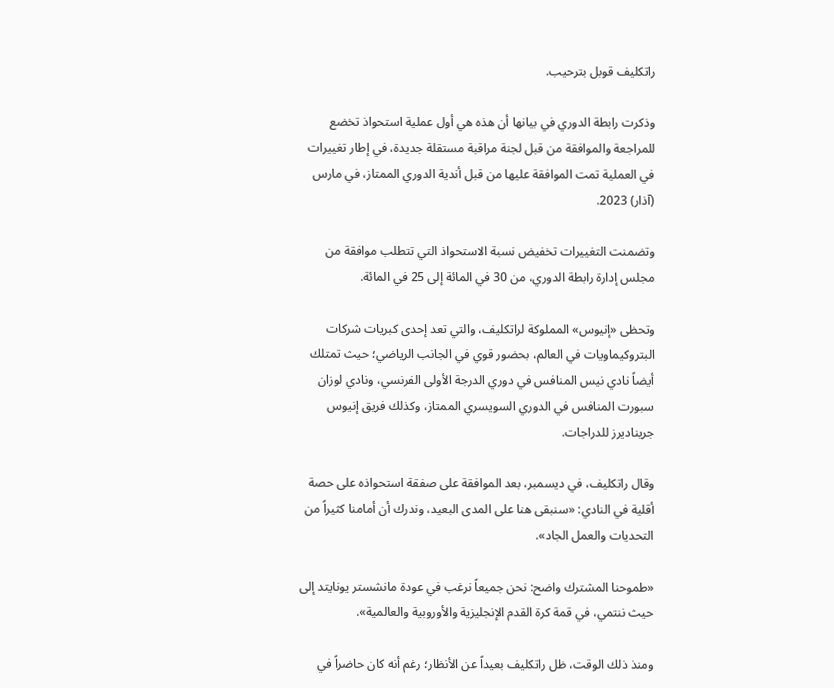راتكليف قوبل بترحيب.

وذكرت رابطة الدوري في بيانها أن هذه هي أول عملية استحواذ تخضع للمراجعة والموافقة من قبل لجنة مراقبة مستقلة جديدة، في إطار تغييرات في العملية تمت الموافقة عليها من قبل أندية الدوري الممتاز، في مارس (آذار) 2023.

وتضمنت التغييرات تخفيض نسبة الاستحواذ التي تتطلب موافقة من مجلس إدارة رابطة الدوري، من 30 في المائة إلى 25 في المائة.

وتحظى «إنيوس» المملوكة لراتكليف، والتي تعد إحدى كبريات شركات البتروكيماويات في العالم، بحضور قوي في الجانب الرياضي؛ حيث تمتلك أيضاً نادي نيس المنافس في دوري الدرجة الأولى الفرنسي، ونادي لوزان سبورت المنافس في الدوري السويسري الممتاز، وكذلك فريق إنيوس جريناديرز للدراجات.

وقال راتكليف، في ديسمبر، بعد الموافقة على صفقة استحواذه على حصة أقلية في النادي: «سنبقى هنا على المدى البعيد، وندرك أن أمامنا كثيراً من التحديات والعمل الجاد».

«طموحنا المشترك واضح: نحن جميعاً نرغب في عودة مانشستر يونايتد إلى حيث ننتمي، في قمة كرة القدم الإنجليزية والأوروبية والعالمية».

ومنذ ذلك الوقت، ظل راتكليف بعيداً عن الأنظار؛ رغم أنه كان حاضراً في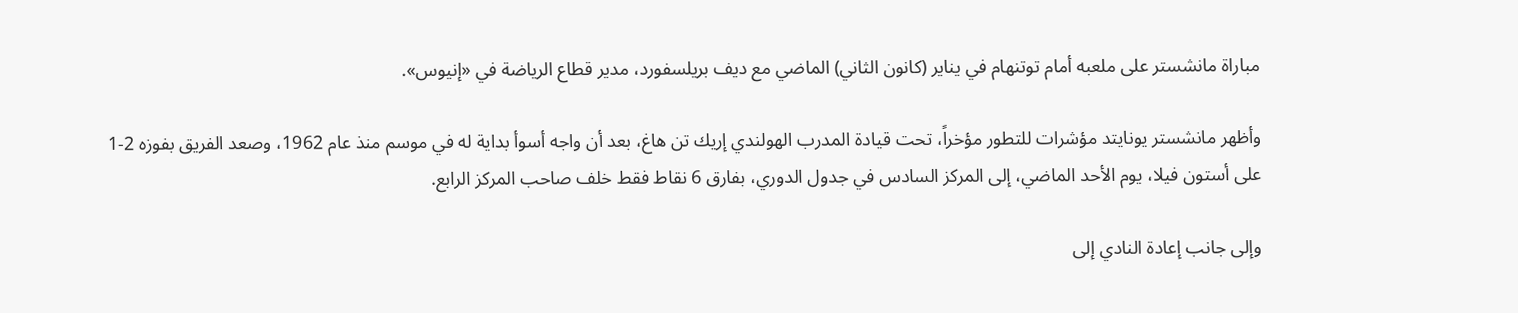مباراة مانشستر على ملعبه أمام توتنهام في يناير (كانون الثاني) الماضي مع ديف بريلسفورد، مدير قطاع الرياضة في «إنيوس».

وأظهر مانشستر يونايتد مؤشرات للتطور مؤخراً، تحت قيادة المدرب الهولندي إريك تن هاغ، بعد أن واجه أسوأ بداية له في موسم منذ عام 1962، وصعد الفريق بفوزه 2-1 على أستون فيلا، يوم الأحد الماضي، إلى المركز السادس في جدول الدوري، بفارق 6 نقاط فقط خلف صاحب المركز الرابع.

وإلى جانب إعادة النادي إلى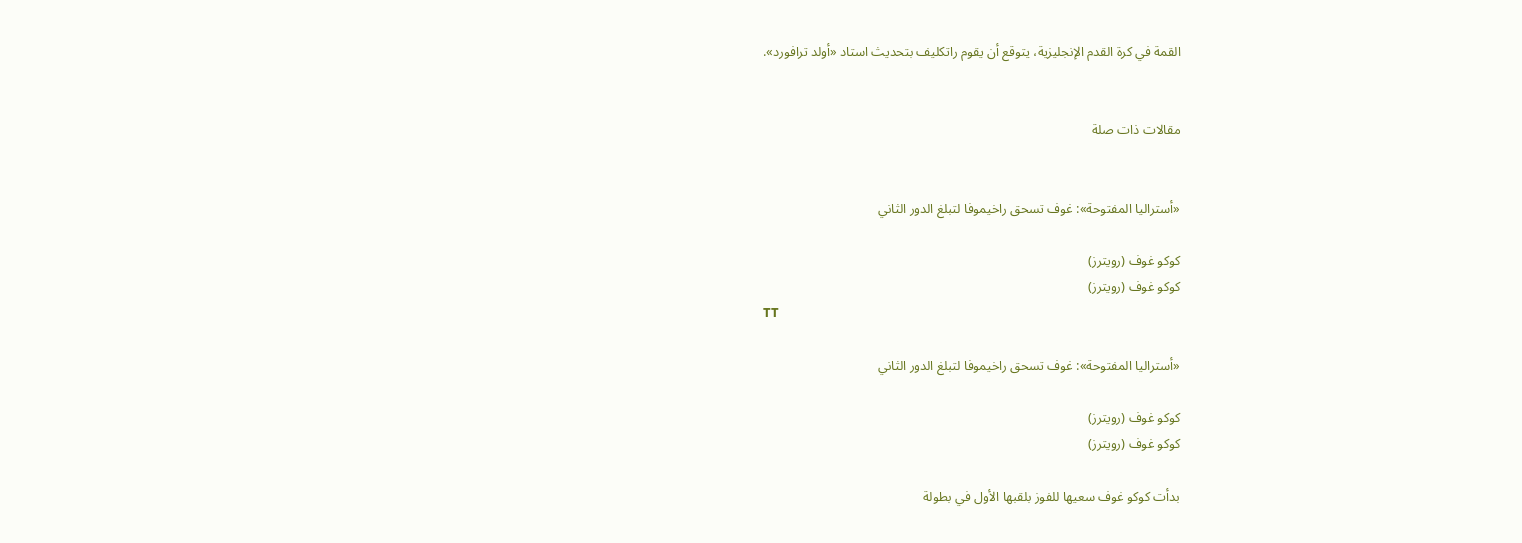القمة في كرة القدم الإنجليزية، يتوقع أن يقوم راتكليف بتحديث استاد «أولد ترافورد».


مقالات ذات صلة


«أستراليا المفتوحة»: غوف تسحق راخيموفا لتبلغ الدور الثاني

كوكو غوف (رويترز)
كوكو غوف (رويترز)
TT

«أستراليا المفتوحة»: غوف تسحق راخيموفا لتبلغ الدور الثاني

كوكو غوف (رويترز)
كوكو غوف (رويترز)

بدأت كوكو غوف سعيها للفوز بلقبها الأول في بطولة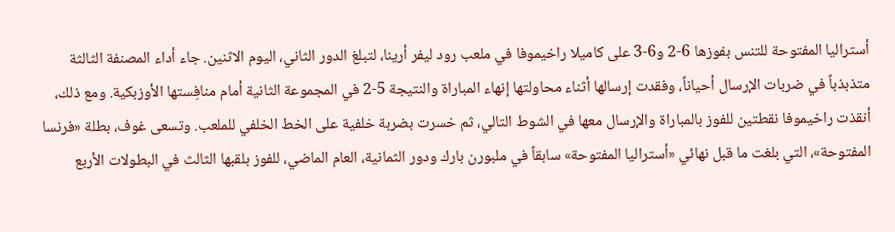أستراليا المفتوحة للتنس بفوزها 6-2 و6-3 على كاميلا راخيموفا في ملعب ‌رود ليفر ‌أرينا، لتبلغ ‌الدور الثاني، اليوم ‌الاثنين. جاء أداء المصنفة الثالثة متذبذباً في ضربات الإرسال أحياناً، وفقدت إرسالها أثناء محاولتها إنهاء المباراة والنتيجة 5-2 في المجموعة الثانية أمام منافِستها الأوزبكية. ومع ‌ذلك، أنقذت راخيموفا نقطتين للفوز بالمباراة والإرسال معها في الشوط التالي، ثم خسرت بضربة خلفية على الخط الخلفي للملعب. وتسعى غوف، بطلة «فرنسا المفتوحة»، التي بلغت ما قبل نهائي «أستراليا المفتوحة» سابقاً في ملبورن بارك ودور الثمانية، العام الماضي، للفوز بلقبها الثالث في البطولات الأربع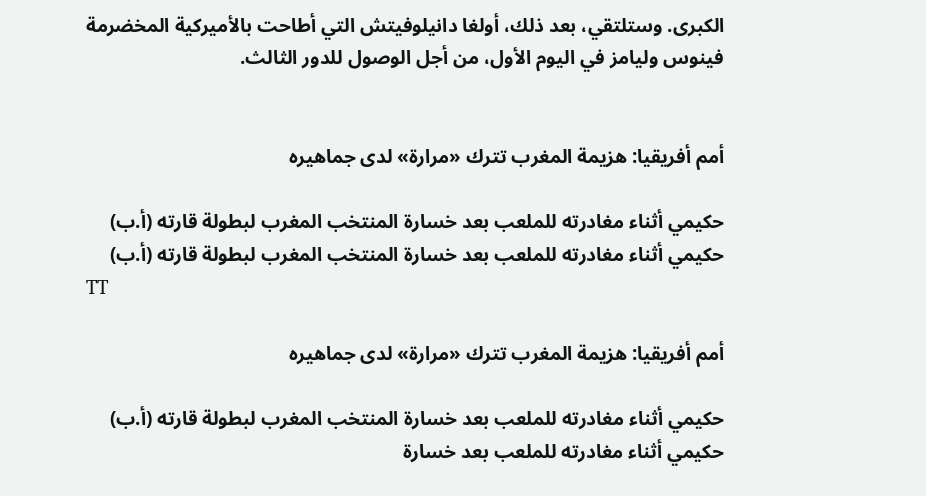الكبرى. وستلتقي، بعد ذلك، أولغا دانيلوفيتش التي أطاحت بالأميركية المخضرمة فينوس وليامز في اليوم الأول، ‌من أجل الوصول للدور الثالث.


أمم أفريقيا: هزيمة المغرب تترك «مرارة» لدى جماهيره

حكيمي أثناء مغادرته للملعب بعد خسارة المنتخب المغرب لبطولة قارته (أ.ب)
حكيمي أثناء مغادرته للملعب بعد خسارة المنتخب المغرب لبطولة قارته (أ.ب)
TT

أمم أفريقيا: هزيمة المغرب تترك «مرارة» لدى جماهيره

حكيمي أثناء مغادرته للملعب بعد خسارة المنتخب المغرب لبطولة قارته (أ.ب)
حكيمي أثناء مغادرته للملعب بعد خسارة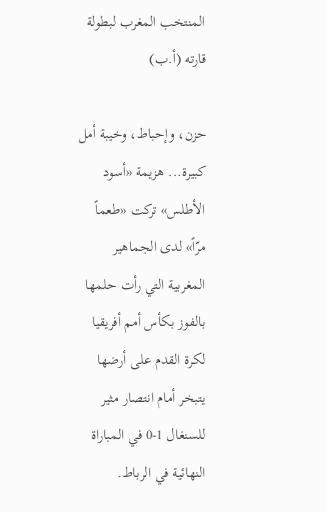المنتخب المغرب لبطولة قارته (أ.ب)

حزن، وإحباط، وخيبة أمل كبيرة... هزيمة «أسود الأطلس» تركت «طعماً مرّاً» لدى الجماهير المغربية التي رأت حلمها بالفوز بكأس أمم أفريقيا لكرة القدم على أرضها يتبخر أمام انتصار مثير للسنغال 1-0 في المباراة النهائية في الرباط.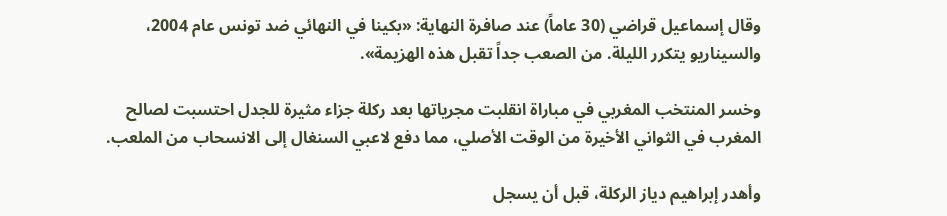وقال إسماعيل قراضي (30 عاماً) عند صافرة النهاية: «بكينا في النهائي ضد تونس عام 2004، والسيناريو يتكرر الليلة. من الصعب جداً تقبل هذه الهزيمة».

وخسر المنتخب المغربي في مباراة انقلبت مجرياتها بعد ركلة جزاء مثيرة للجدل احتسبت لصالح المغرب في الثواني الأخيرة من الوقت الأصلي، مما دفع لاعبي السنغال إلى الانسحاب من الملعب.

وأهدر إبراهيم دياز الركلة، قبل أن يسجل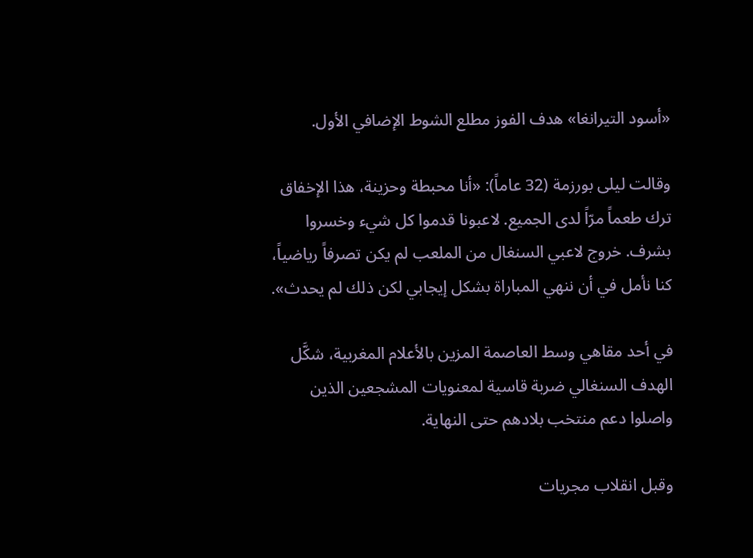«أسود التيرانغا» هدف الفوز مطلع الشوط الإضافي الأول.

وقالت ليلى بورزمة (32 عاماً): «أنا محبطة وحزينة، هذا الإخفاق ترك طعماً مرّاً لدى الجميع. لاعبونا قدموا كل شيء وخسروا بشرف. خروج لاعبي السنغال من الملعب لم يكن تصرفاً رياضياً، كنا نأمل في أن ننهي المباراة بشكل إيجابي لكن ذلك لم يحدث».

في أحد مقاهي وسط العاصمة المزين بالأعلام المغربية، شكَّل الهدف السنغالي ضربة قاسية لمعنويات المشجعين الذين واصلوا دعم منتخب بلادهم حتى النهاية.

وقبل انقلاب مجريات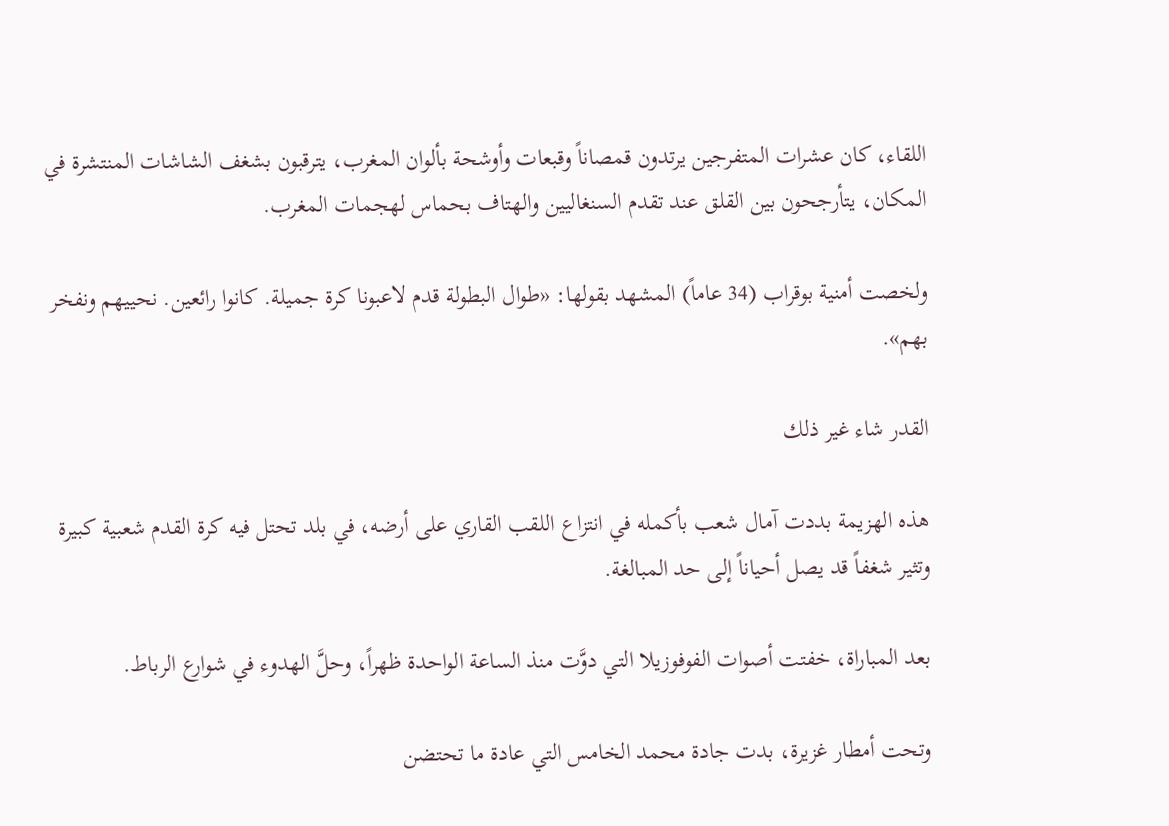اللقاء، كان عشرات المتفرجين يرتدون قمصاناً وقبعات وأوشحة بألوان المغرب، يترقبون بشغف الشاشات المنتشرة في المكان، يتأرجحون بين القلق عند تقدم السنغاليين والهتاف بحماس لهجمات المغرب.

ولخصت أمنية بوقراب (34 عاماً) المشهد بقولها: «طوال البطولة قدم لاعبونا كرة جميلة. كانوا رائعين. نحييهم ونفخر بهم».

القدر شاء غير ذلك

هذه الهزيمة بددت آمال شعب بأكمله في انتزاع اللقب القاري على أرضه، في بلد تحتل فيه كرة القدم شعبية كبيرة وتثير شغفاً قد يصل أحياناً إلى حد المبالغة.

بعد المباراة، خفتت أصوات الفوفوزيلا التي دوَّت منذ الساعة الواحدة ظهراً، وحلَّ الهدوء في شوارع الرباط.

وتحت أمطار غزيرة، بدت جادة محمد الخامس التي عادة ما تحتضن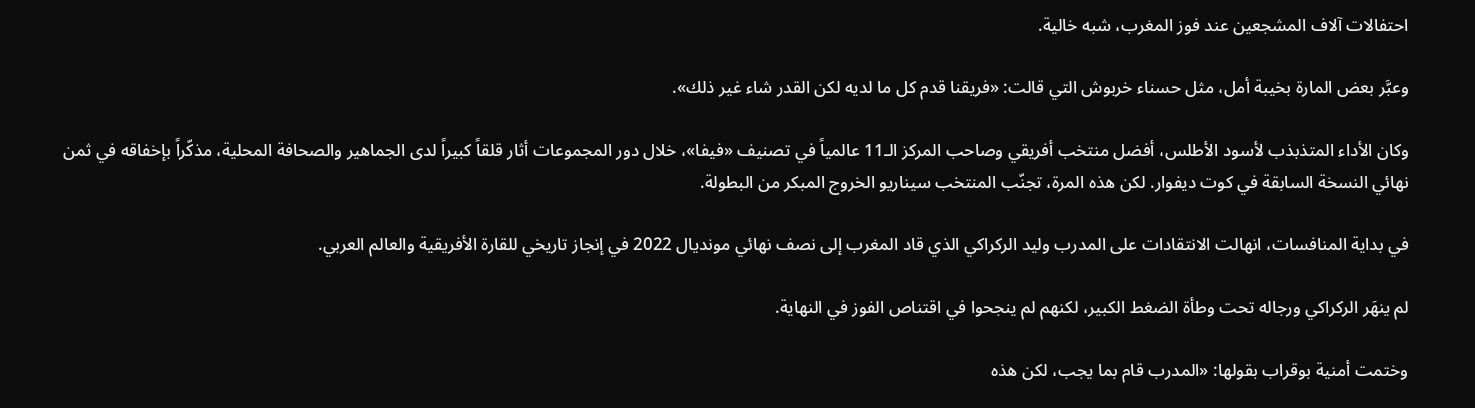احتفالات آلاف المشجعين عند فوز المغرب، شبه خالية.

وعبَّر بعض المارة بخيبة أمل، مثل حسناء خربوش التي قالت: «فريقنا قدم كل ما لديه لكن القدر شاء غير ذلك».

وكان الأداء المتذبذب لأسود الأطلس، أفضل منتخب أفريقي وصاحب المركز الـ11 عالمياً في تصنيف «فيفا»، خلال دور المجموعات أثار قلقاً كبيراً لدى الجماهير والصحافة المحلية، مذكّراً بإخفاقه في ثمن نهائي النسخة السابقة في كوت ديفوار. لكن هذه المرة، تجنّب المنتخب سيناريو الخروج المبكر من البطولة.

في بداية المنافسات، انهالت الانتقادات على المدرب وليد الركراكي الذي قاد المغرب إلى نصف نهائي مونديال 2022 في إنجاز تاريخي للقارة الأفريقية والعالم العربي.

لم ينهَر الركراكي ورجاله تحت وطأة الضغط الكبير، لكنهم لم ينجحوا في اقتناص الفوز في النهاية.

وختمت أمنية بوقراب بقولها: «المدرب قام بما يجب، لكن هذه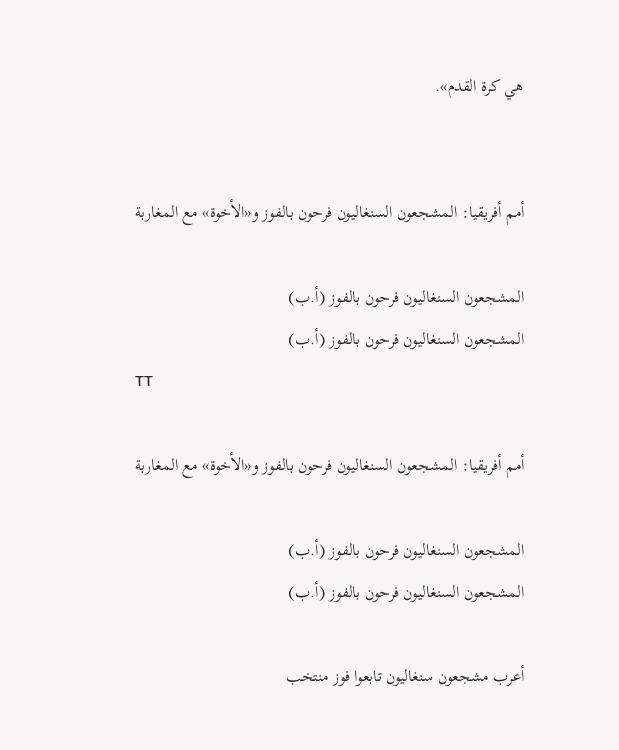هي كرة القدم».


أمم أفريقيا: المشجعون السنغاليون فرحون بالفوز و«الأخوة» مع المغاربة

المشجعون السنغاليون فرحون بالفوز (أ.ب)
المشجعون السنغاليون فرحون بالفوز (أ.ب)
TT

أمم أفريقيا: المشجعون السنغاليون فرحون بالفوز و«الأخوة» مع المغاربة

المشجعون السنغاليون فرحون بالفوز (أ.ب)
المشجعون السنغاليون فرحون بالفوز (أ.ب)

أعرب مشجعون سنغاليون تابعوا فوز منتخب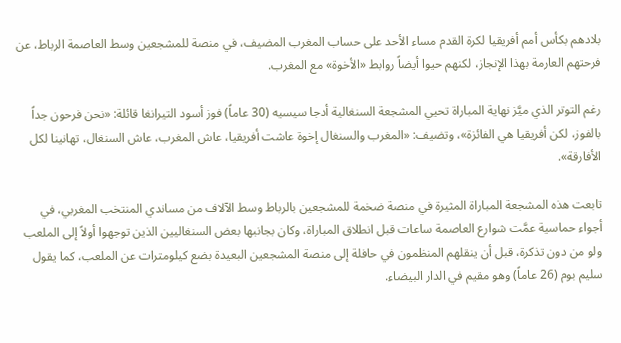بلادهم بكأس أمم أفريقيا لكرة القدم مساء الأحد على حساب المغرب المضيف، في منصة للمشجعين وسط العاصمة الرباط، عن فرحتهم العارمة بهذا الإنجاز، لكنهم حيوا أيضاً روابط «الأخوة» مع المغرب.

رغم التوتر الذي ميَّز نهاية المباراة تحيي المشجعة السنغالية أدجا سيسيه (30 عاماً) فوز أسود التيرانغا قائلة: «نحن فرحون جداً بالفوز، لكن أفريقيا هي الفائزة»، وتضيف: «المغرب والسنغال إخوة عاشت أفريقيا، عاش المغرب، عاش السنغال، تهانينا لكل الأفارقة».

تابعت هذه المشجعة المباراة المثيرة في منصة ضخمة للمشجعين بالرباط وسط الآلاف من مساندي المنتخب المغربي، في أجواء حماسية عمَّت شوارع العاصمة ساعات قبل انطلاق المباراة، وكان بجانبها بعض السنغاليين الذين توجهوا أولاً إلى الملعب ولو من دون تذكرة، قبل أن ينقلهم المنظمون في حافلة إلى منصة المشجعين البعيدة بضع كيلومترات عن الملعب، كما يقول سليم بوم (26 عاماً) وهو مقيم في الدار البيضاء.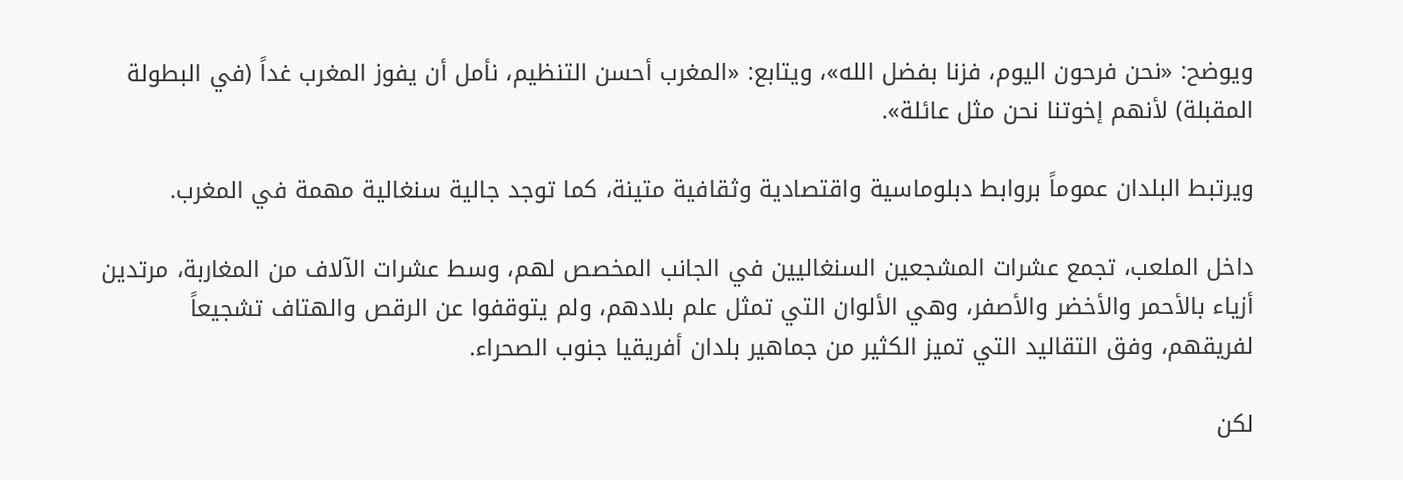ويوضح: «نحن فرحون اليوم، فزنا بفضل الله»، ويتابع: «المغرب أحسن التنظيم، نأمل أن يفوز المغرب غداً (في البطولة المقبلة) لأنهم إخوتنا نحن مثل عائلة».

ويرتبط البلدان عموماً بروابط دبلوماسية واقتصادية وثقافية متينة، كما توجد جالية سنغالية مهمة في المغرب.

داخل الملعب، تجمع عشرات المشجعين السنغاليين في الجانب المخصص لهم، وسط عشرات الآلاف من المغاربة، مرتدين أزياء بالأحمر والأخضر والأصفر، وهي الألوان التي تمثل علم بلادهم، ولم يتوقفوا عن الرقص والهتاف تشجيعاً لفريقهم، وفق التقاليد التي تميز الكثير من جماهير بلدان أفريقيا جنوب الصحراء.

لكن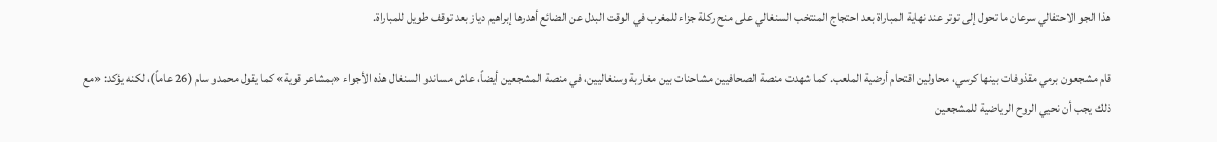هذا الجو الاحتفالي سرعان ما تحول إلى توتر عند نهاية المباراة بعد احتجاج المنتخب السنغالي على منح ركلة جزاء للمغرب في الوقت البدل عن الضائع أهدرها إبراهيم دياز بعد توقف طويل للمباراة.

قام مشجعون برمي مقذوفات بينها كرسي، محاولين اقتحام أرضية الملعب. كما شهدت منصة الصحافيين مشاحنات بين مغاربة وسنغاليين، في منصة المشجعين أيضاً، عاش مساندو السنغال هذه الأجواء «بمشاعر قوية» كما يقول محمدو سام (26 عاماً)، لكنه يؤكد: «مع ذلك يجب أن نحيي الروح الرياضية للمشجعين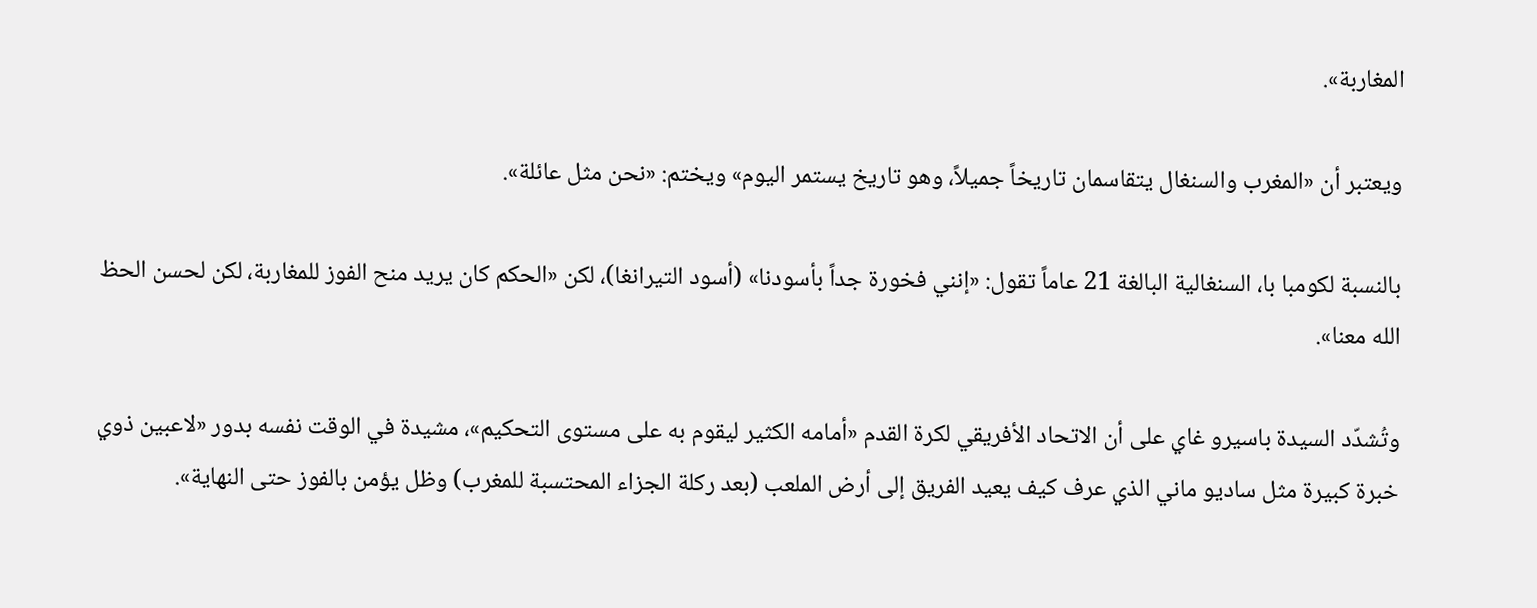المغاربة».

ويعتبر أن «المغرب والسنغال يتقاسمان تاريخاً جميلاً، وهو تاريخ يستمر اليوم» ويختم: «نحن مثل عائلة».

بالنسبة لكومبا با، السنغالية البالغة 21 عاماً تقول: «إنني فخورة جداً بأسودنا» (أسود التيرانغا)، لكن «الحكم كان يريد منح الفوز للمغاربة، لكن لحسن الحظ الله معنا».

وتُشدّد السيدة باسيرو غاي على أن الاتحاد الأفريقي لكرة القدم «أمامه الكثير ليقوم به على مستوى التحكيم»، مشيدة في الوقت نفسه بدور «لاعبين ذوي خبرة كبيرة مثل ساديو ماني الذي عرف كيف يعيد الفريق إلى أرض الملعب (بعد ركلة الجزاء المحتسبة للمغرب) وظل يؤمن بالفوز حتى النهاية».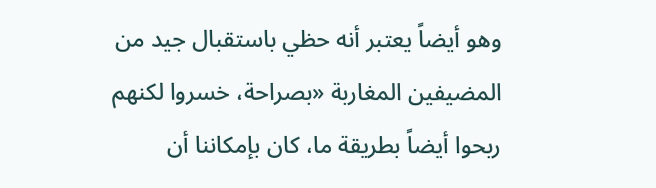وهو أيضاً يعتبر أنه حظي باستقبال جيد من المضيفين المغاربة «بصراحة، خسروا لكنهم ربحوا أيضاً بطريقة ما، كان بإمكاننا أن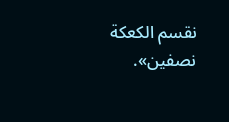نقسم الكعكة نصفين».